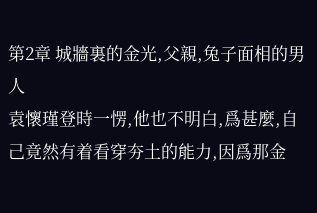第2章 城牆裏的金光,父親,兔子面相的男人
袁懷瑾登時一愣,他也不明白,爲甚麼,自己竟然有着看穿夯土的能力,因爲那金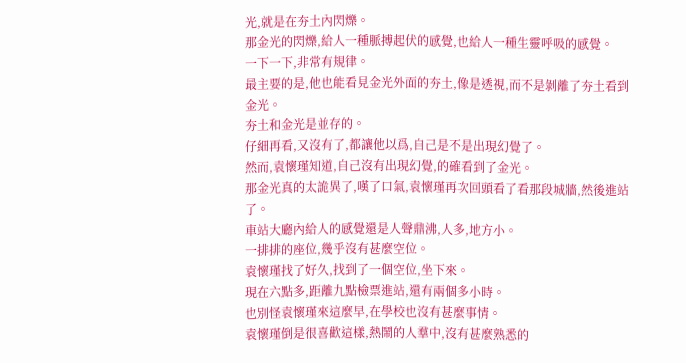光,就是在夯土內閃爍。
那金光的閃爍,給人一種脈搏起伏的感覺,也給人一種生靈呼吸的感覺。
一下一下,非常有規律。
最主要的是,他也能看見金光外面的夯土,像是透視,而不是剝離了夯土看到金光。
夯土和金光是並存的。
仔細再看,又沒有了,都讓他以爲,自己是不是出現幻覺了。
然而,袁懷瑾知道,自己沒有出現幻覺,的確看到了金光。
那金光真的太詭異了,嘆了口氣,袁懷瑾再次回頭看了看那段城牆,然後進站了。
車站大廳內給人的感覺還是人聲鼎沸,人多,地方小。
一排排的座位,幾乎沒有甚麼空位。
袁懷瑾找了好久,找到了一個空位,坐下來。
現在六點多,距離九點檢票進站,還有兩個多小時。
也別怪袁懷瑾來這麼早,在學校也沒有甚麼事情。
袁懷瑾倒是很喜歡這樣,熱鬧的人羣中,沒有甚麼熟悉的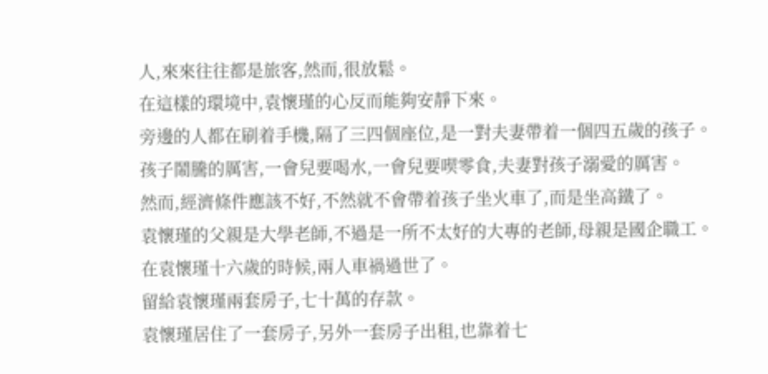人,來來往往都是旅客,然而,很放鬆。
在這樣的環境中,袁懷瑾的心反而能夠安靜下來。
旁邊的人都在刷着手機,隔了三四個座位,是一對夫妻帶着一個四五歲的孩子。
孩子鬧騰的厲害,一會兒要喝水,一會兒要喫零食,夫妻對孩子溺愛的厲害。
然而,經濟條件應該不好,不然就不會帶着孩子坐火車了,而是坐高鐵了。
袁懷瑾的父親是大學老師,不過是一所不太好的大專的老師,母親是國企職工。
在袁懷瑾十六歲的時候,兩人車禍過世了。
留給袁懷瑾兩套房子,七十萬的存款。
袁懷瑾居住了一套房子,另外一套房子出租,也靠着七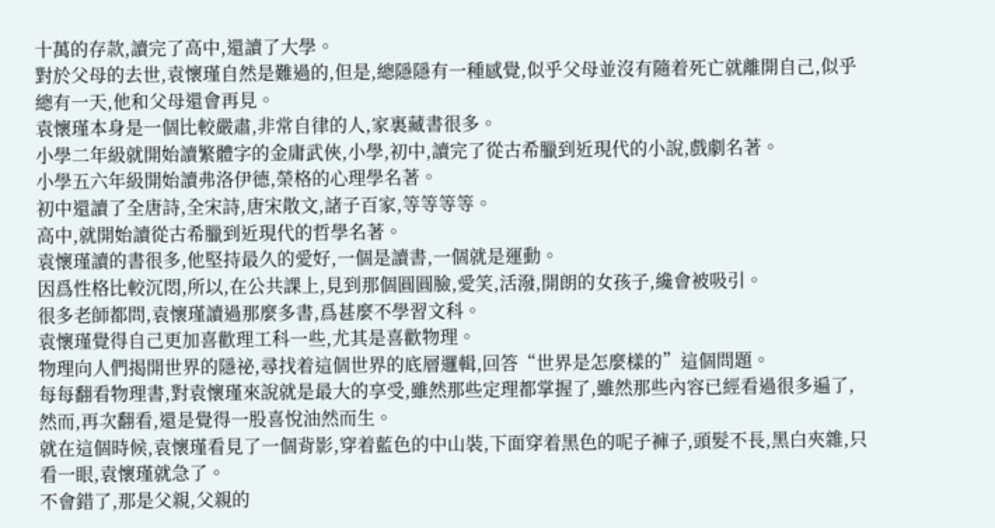十萬的存款,讀完了高中,還讀了大學。
對於父母的去世,袁懷瑾自然是難過的,但是,總隱隱有一種感覺,似乎父母並沒有隨着死亡就離開自己,似乎總有一天,他和父母還會再見。
袁懷瑾本身是一個比較嚴肅,非常自律的人,家裏藏書很多。
小學二年級就開始讀繁體字的金庸武俠,小學,初中,讀完了從古希臘到近現代的小說,戲劇名著。
小學五六年級開始讀弗洛伊德,榮格的心理學名著。
初中還讀了全唐詩,全宋詩,唐宋散文,諸子百家,等等等等。
高中,就開始讀從古希臘到近現代的哲學名著。
袁懷瑾讀的書很多,他堅持最久的愛好,一個是讀書,一個就是運動。
因爲性格比較沉悶,所以,在公共課上,見到那個圓圓臉,愛笑,活潑,開朗的女孩子,纔會被吸引。
很多老師都問,袁懷瑾讀過那麼多書,爲甚麼不學習文科。
袁懷瑾覺得自己更加喜歡理工科一些,尤其是喜歡物理。
物理向人們揭開世界的隱祕,尋找着這個世界的底層邏輯,回答“世界是怎麼樣的”這個問題。
每每翻看物理書,對袁懷瑾來說就是最大的享受,雖然那些定理都掌握了,雖然那些內容已經看過很多遍了,然而,再次翻看,還是覺得一股喜悅油然而生。
就在這個時候,袁懷瑾看見了一個背影,穿着藍色的中山裝,下面穿着黑色的呢子褲子,頭髮不長,黑白夾雜,只看一眼,袁懷瑾就急了。
不會錯了,那是父親,父親的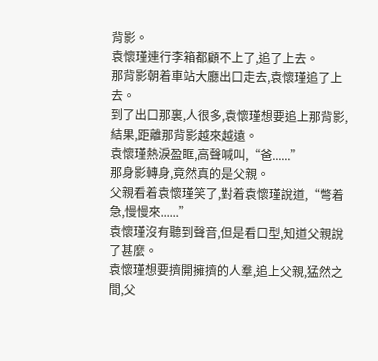背影。
袁懷瑾連行李箱都顧不上了,追了上去。
那背影朝着車站大廳出口走去,袁懷瑾追了上去。
到了出口那裏,人很多,袁懷瑾想要追上那背影,結果,距離那背影越來越遠。
袁懷瑾熱淚盈眶,高聲喊叫,“爸......”
那身影轉身,竟然真的是父親。
父親看着袁懷瑾笑了,對着袁懷瑾說道,“彆着急,慢慢來......”
袁懷瑾沒有聽到聲音,但是看口型,知道父親說了甚麼。
袁懷瑾想要擠開擁擠的人羣,追上父親,猛然之間,父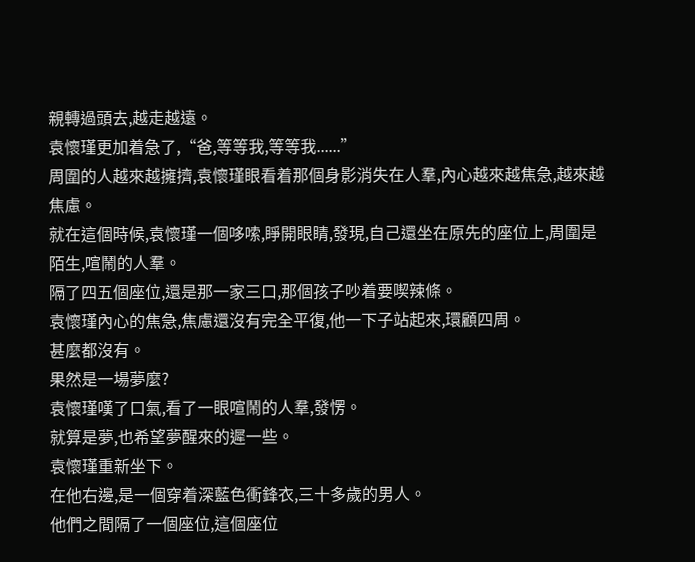親轉過頭去,越走越遠。
袁懷瑾更加着急了,“爸,等等我,等等我......”
周圍的人越來越擁擠,袁懷瑾眼看着那個身影消失在人羣,內心越來越焦急,越來越焦慮。
就在這個時候,袁懷瑾一個哆嗦,睜開眼睛,發現,自己還坐在原先的座位上,周圍是陌生,喧鬧的人羣。
隔了四五個座位,還是那一家三口,那個孩子吵着要喫辣條。
袁懷瑾內心的焦急,焦慮還沒有完全平復,他一下子站起來,環顧四周。
甚麼都沒有。
果然是一場夢麼?
袁懷瑾嘆了口氣,看了一眼喧鬧的人羣,發愣。
就算是夢,也希望夢醒來的遲一些。
袁懷瑾重新坐下。
在他右邊,是一個穿着深藍色衝鋒衣,三十多歲的男人。
他們之間隔了一個座位,這個座位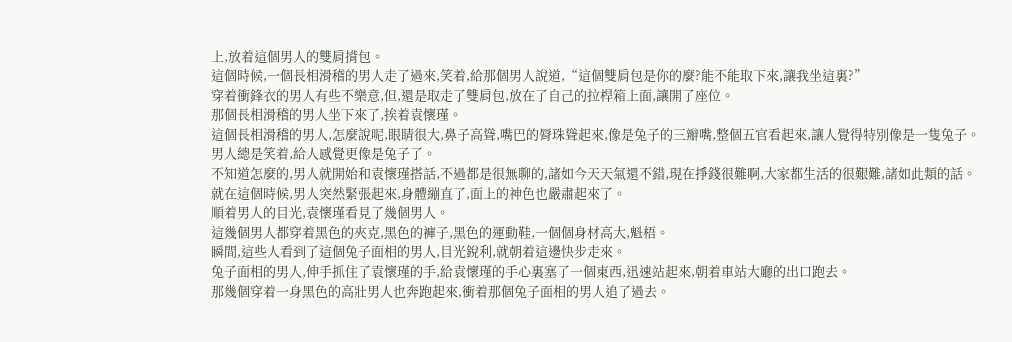上,放着這個男人的雙肩揹包。
這個時候,一個長相滑稽的男人走了過來,笑着,給那個男人說道,“這個雙肩包是你的麼?能不能取下來,讓我坐這裏?”
穿着衝鋒衣的男人有些不樂意,但,還是取走了雙肩包,放在了自己的拉桿箱上面,讓開了座位。
那個長相滑稽的男人坐下來了,挨着袁懷瑾。
這個長相滑稽的男人,怎麼說呢,眼睛很大,鼻子高聳,嘴巴的脣珠聳起來,像是兔子的三瓣嘴,整個五官看起來,讓人覺得特別像是一隻兔子。
男人總是笑着,給人感覺更像是兔子了。
不知道怎麼的,男人就開始和袁懷瑾搭話,不過都是很無聊的,諸如今天天氣還不錯,現在掙錢很難啊,大家都生活的很艱難,諸如此類的話。
就在這個時候,男人突然緊張起來,身體繃直了,面上的神色也嚴肅起來了。
順着男人的目光,袁懷瑾看見了幾個男人。
這幾個男人都穿着黑色的夾克,黑色的褲子,黑色的運動鞋,一個個身材高大,魁梧。
瞬間,這些人看到了這個兔子面相的男人,目光銳利,就朝着這邊快步走來。
兔子面相的男人,伸手抓住了袁懷瑾的手,給袁懷瑾的手心裏塞了一個東西,迅速站起來,朝着車站大廳的出口跑去。
那幾個穿着一身黑色的高壯男人也奔跑起來,衝着那個兔子面相的男人追了過去。